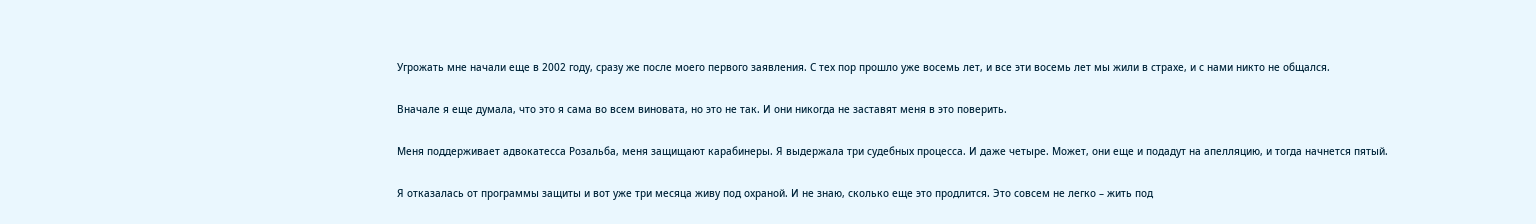Угрожать мне начали еще в 2002 году, сразу же после моего первого заявления. С тех пор прошло уже восемь лет, и все эти восемь лет мы жили в страхе, и с нами никто не общался.

Вначале я еще думала, что это я сама во всем виновата, но это не так. И они никогда не заставят меня в это поверить.

Меня поддерживает адвокатесса Розальба, меня защищают карабинеры. Я выдержала три судебных процесса. И даже четыре. Может, они еще и подадут на апелляцию, и тогда начнется пятый.

Я отказалась от программы защиты и вот уже три месяца живу под охраной. И не знаю, сколько еще это продлится. Это совсем не легко – жить под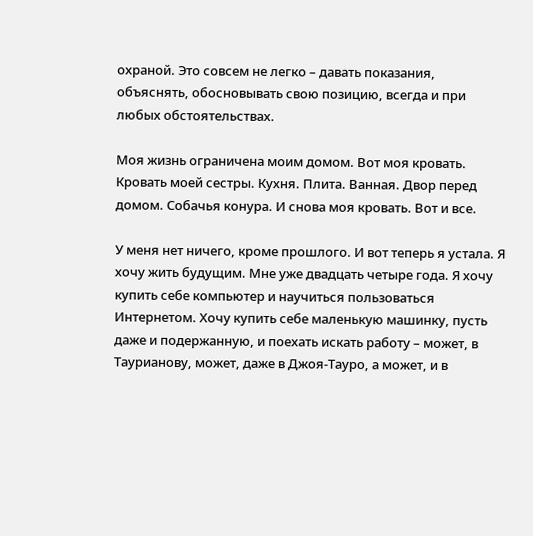охраной. Это совсем не легко – давать показания, объяснять, обосновывать свою позицию, всегда и при любых обстоятельствах.

Моя жизнь ограничена моим домом. Вот моя кровать. Кровать моей сестры. Кухня. Плита. Ванная. Двор перед домом. Собачья конура. И снова моя кровать. Вот и все.

У меня нет ничего, кроме прошлого. И вот теперь я устала. Я хочу жить будущим. Мне уже двадцать четыре года. Я хочу купить себе компьютер и научиться пользоваться Интернетом. Хочу купить себе маленькую машинку, пусть даже и подержанную, и поехать искать работу – может, в Таурианову, может, даже в Джоя-Тауро, а может, и в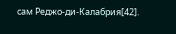сам Реджо-ди-Калабрия[42].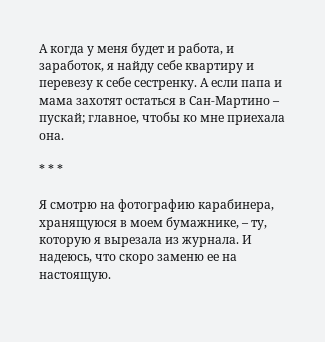А когда у меня будет и работа, и заработок, я найду себе квартиру и перевезу к себе сестренку. А если папа и мама захотят остаться в Сан-Мартино – пускай; главное, чтобы ко мне приехала она.

* * *

Я смотрю на фотографию карабинера, хранящуюся в моем бумажнике, – ту, которую я вырезала из журнала. И надеюсь, что скоро заменю ее на настоящую.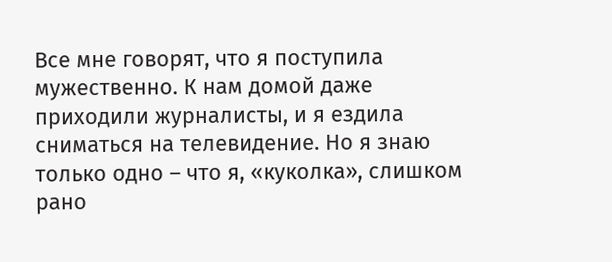Все мне говорят, что я поступила мужественно. К нам домой даже приходили журналисты, и я ездила сниматься на телевидение. Но я знаю только одно – что я, «куколка», слишком рано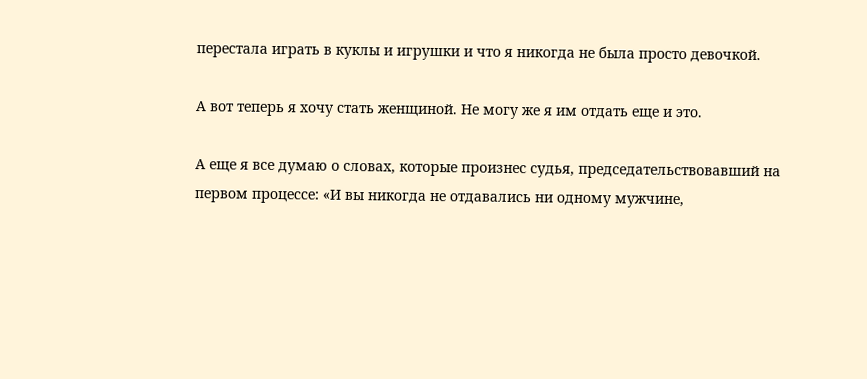перестала играть в куклы и игрушки и что я никогда не была просто девочкой.

А вот теперь я хочу стать женщиной. Не могу же я им отдать еще и это.

А еще я все думаю о словах, которые произнес судья, председательствовавший на первом процессе: «И вы никогда не отдавались ни одному мужчине,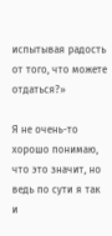испытывая радость от того, что можете отдаться?»

Я не очень-то хорошо понимаю, что это значит, но ведь по сути я так и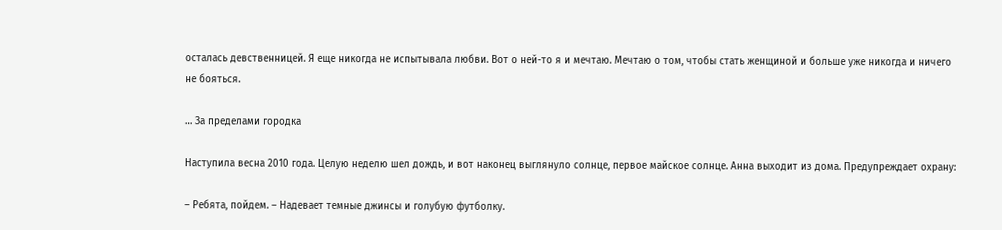осталась девственницей. Я еще никогда не испытывала любви. Вот о ней-то я и мечтаю. Мечтаю о том, чтобы стать женщиной и больше уже никогда и ничего не бояться.

… За пределами городка

Наступила весна 2010 года. Целую неделю шел дождь, и вот наконец выглянуло солнце, первое майское солнце. Анна выходит из дома. Предупреждает охрану:

– Ребята, пойдем. – Надевает темные джинсы и голубую футболку.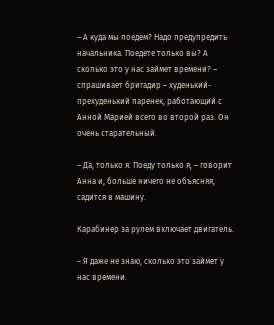– А куда мы поедем? Надо предупредить начальника. Поедете только вы? А сколько это у нас займет времени? – спрашивает бригадир – худенький-прехуденький паренек, работающий с Анной Марией всего во второй раз. Он очень старательный.

– Да, только я. Поеду только я, – говорит Анна и, больше ничего не объясняя, садится в машину.

Карабинер за рулем включает двигатель.

– Я даже не знаю, сколько это займет у нас времени.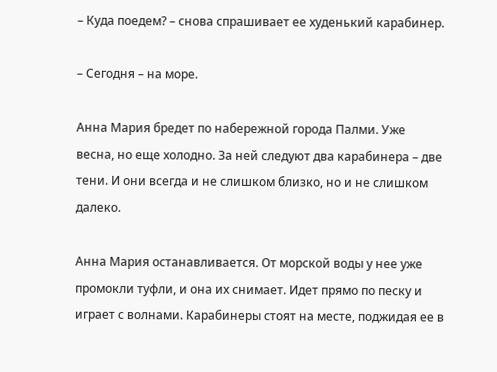– Куда поедем? – снова спрашивает ее худенький карабинер.

– Сегодня – на море.

Анна Мария бредет по набережной города Палми. Уже весна, но еще холодно. За ней следуют два карабинера – две тени. И они всегда и не слишком близко, но и не слишком далеко.

Анна Мария останавливается. От морской воды у нее уже промокли туфли, и она их снимает. Идет прямо по песку и играет с волнами. Карабинеры стоят на месте, поджидая ее в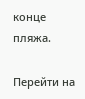конце пляжа.

Перейти на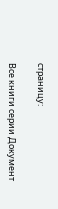страницу:

Все книги серии Документ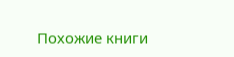Похожие книги